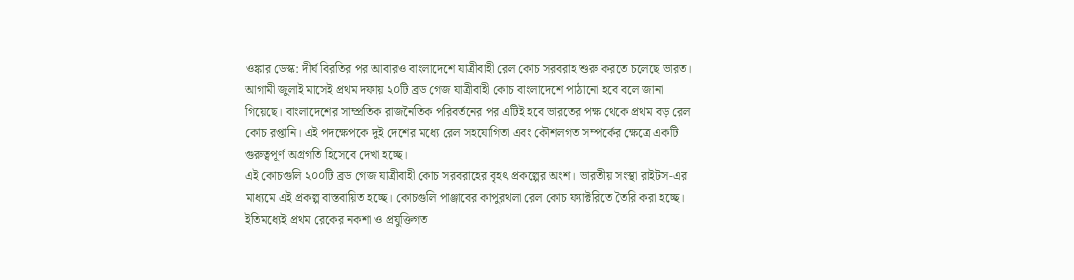ওঙ্কার ডেস্ক: দীর্ঘ বিরতির পর আবারও বাংলাদেশে যাত্রীবাহী রেল কোচ সরবরাহ শুরু করতে চলেছে ভারত। আগামী জুলাই মাসেই প্রথম দফায় ২০টি ব্রড গেজ যাত্রীবাহী কোচ বাংলাদেশে পাঠানো হবে বলে জানা গিয়েছে। বাংলাদেশের সাম্প্রতিক রাজনৈতিক পরিবর্তনের পর এটিই হবে ভারতের পক্ষ থেকে প্রথম বড় রেল কোচ রপ্তানি। এই পদক্ষেপকে দুই দেশের মধ্যে রেল সহযোগিতা এবং কৌশলগত সম্পর্কের ক্ষেত্রে একটি গুরুত্বপূর্ণ অগ্রগতি হিসেবে দেখা হচ্ছে।
এই কোচগুলি ২০০টি ব্রড গেজ যাত্রীবাহী কোচ সরবরাহের বৃহৎ প্রকল্পের অংশ। ভারতীয় সংস্থা রাইটস-এর মাধ্যমে এই প্রকল্প বাস্তবায়িত হচ্ছে। কোচগুলি পাঞ্জাবের কাপুরথলা রেল কোচ ফ্যাক্টরিতে তৈরি করা হচ্ছে। ইতিমধ্যেই প্রথম রেকের নকশা ও প্রযুক্তিগত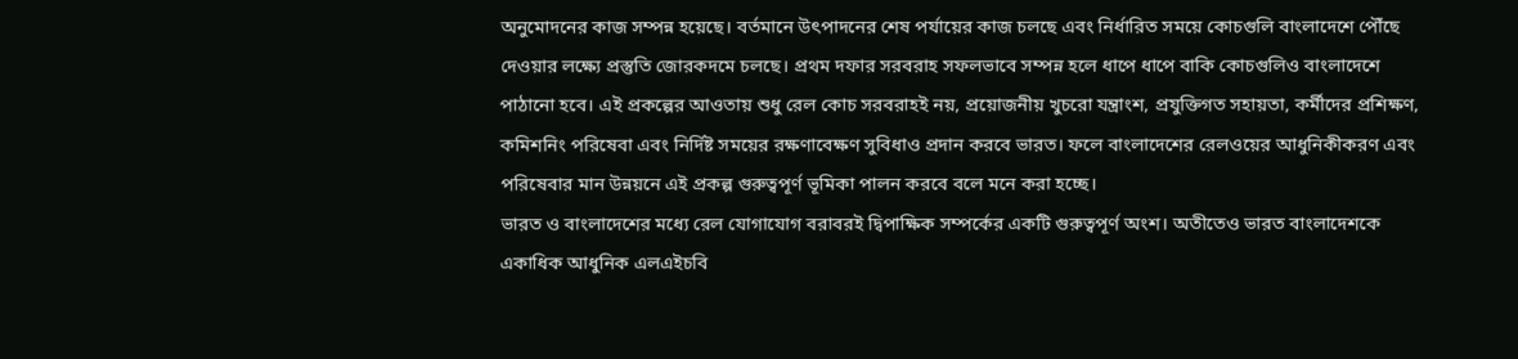অনুমোদনের কাজ সম্পন্ন হয়েছে। বর্তমানে উৎপাদনের শেষ পর্যায়ের কাজ চলছে এবং নির্ধারিত সময়ে কোচগুলি বাংলাদেশে পৌঁছে দেওয়ার লক্ষ্যে প্রস্তুতি জোরকদমে চলছে। প্রথম দফার সরবরাহ সফলভাবে সম্পন্ন হলে ধাপে ধাপে বাকি কোচগুলিও বাংলাদেশে পাঠানো হবে। এই প্রকল্পের আওতায় শুধু রেল কোচ সরবরাহই নয়, প্রয়োজনীয় খুচরো যন্ত্রাংশ, প্রযুক্তিগত সহায়তা, কর্মীদের প্রশিক্ষণ, কমিশনিং পরিষেবা এবং নির্দিষ্ট সময়ের রক্ষণাবেক্ষণ সুবিধাও প্রদান করবে ভারত। ফলে বাংলাদেশের রেলওয়ের আধুনিকীকরণ এবং পরিষেবার মান উন্নয়নে এই প্রকল্প গুরুত্বপূর্ণ ভূমিকা পালন করবে বলে মনে করা হচ্ছে।
ভারত ও বাংলাদেশের মধ্যে রেল যোগাযোগ বরাবরই দ্বিপাক্ষিক সম্পর্কের একটি গুরুত্বপূর্ণ অংশ। অতীতেও ভারত বাংলাদেশকে একাধিক আধুনিক এলএইচবি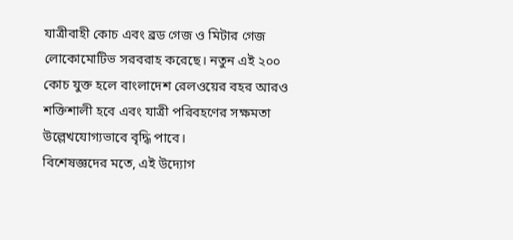যাত্রীবাহী কোচ এবং ব্রড গেজ ও মিটার গেজ লোকোমোটিভ সরবরাহ করেছে। নতুন এই ২০০ কোচ যুক্ত হলে বাংলাদেশ রেলওয়ের বহর আরও শক্তিশালী হবে এবং যাত্রী পরিবহণের সক্ষমতা উল্লেখযোগ্যভাবে বৃদ্ধি পাবে।
বিশেষজ্ঞদের মতে, এই উদ্যোগ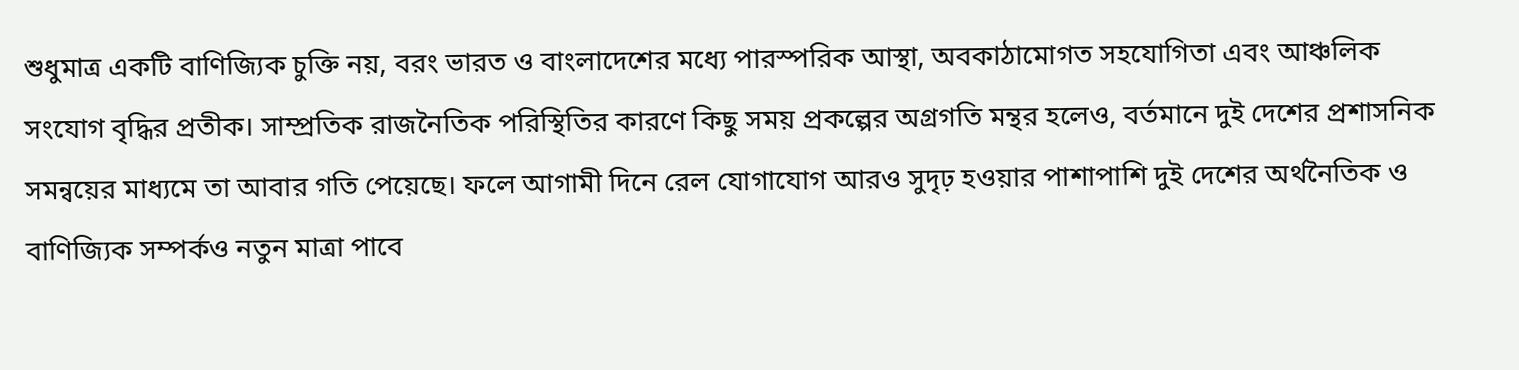শুধুমাত্র একটি বাণিজ্যিক চুক্তি নয়, বরং ভারত ও বাংলাদেশের মধ্যে পারস্পরিক আস্থা, অবকাঠামোগত সহযোগিতা এবং আঞ্চলিক সংযোগ বৃদ্ধির প্রতীক। সাম্প্রতিক রাজনৈতিক পরিস্থিতির কারণে কিছু সময় প্রকল্পের অগ্রগতি মন্থর হলেও, বর্তমানে দুই দেশের প্রশাসনিক সমন্বয়ের মাধ্যমে তা আবার গতি পেয়েছে। ফলে আগামী দিনে রেল যোগাযোগ আরও সুদৃঢ় হওয়ার পাশাপাশি দুই দেশের অর্থনৈতিক ও বাণিজ্যিক সম্পর্কও নতুন মাত্রা পাবে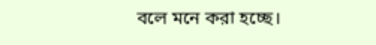বলে মনে করা হচ্ছে।